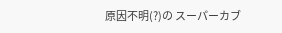原因不明(?)の スーパーカブ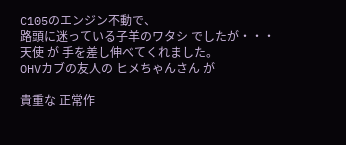C105のエンジン不動で、
路頭に迷っている子羊のワタシ でしたが・・・
天使 が 手を差し伸べてくれました。
OHVカブの友人の ヒメちゃんさん が

貴重な 正常作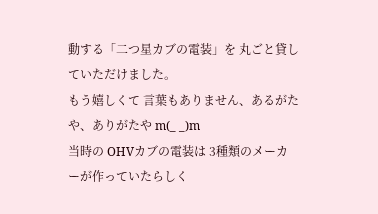動する「二つ星カブの電装」を 丸ごと貸していただけました。
もう嬉しくて 言葉もありません、あるがたや、ありがたや m(_ _)m
当時の OHVカブの電装は 3種類のメーカーが作っていたらしく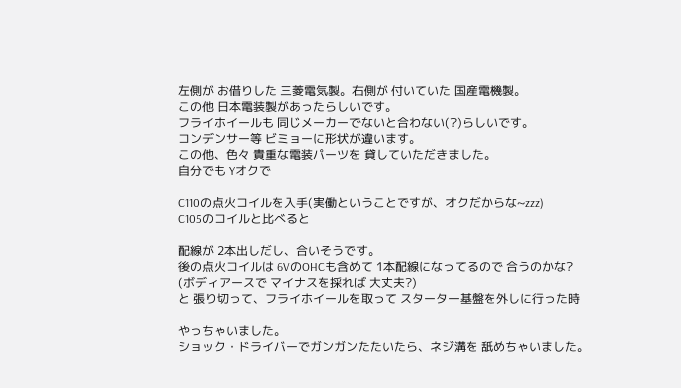左側が お借りした 三菱電気製。右側が 付いていた 国産電機製。
この他 日本電装製があったらしいです。
フライホイールも 同じメーカーでないと合わない(?)らしいです。
コンデンサー等 ビミョーに形状が違います。
この他、色々 貴重な電装パーツを 貸していただきました。
自分でも Yオクで

C110の点火コイルを入手(実働ということですが、オクだからな~zzz)
C105のコイルと比べると

配線が 2本出しだし、合いそうです。
後の点火コイルは 6VのOHCも含めて 1本配線になってるので 合うのかな?
(ボディアースで マイナスを採れば 大丈夫?)
と 張り切って、フライホイールを取って スターター基盤を外しに行った時

やっちゃいました。
ショック・ドライバーでガンガンたたいたら、ネジ溝を 舐めちゃいました。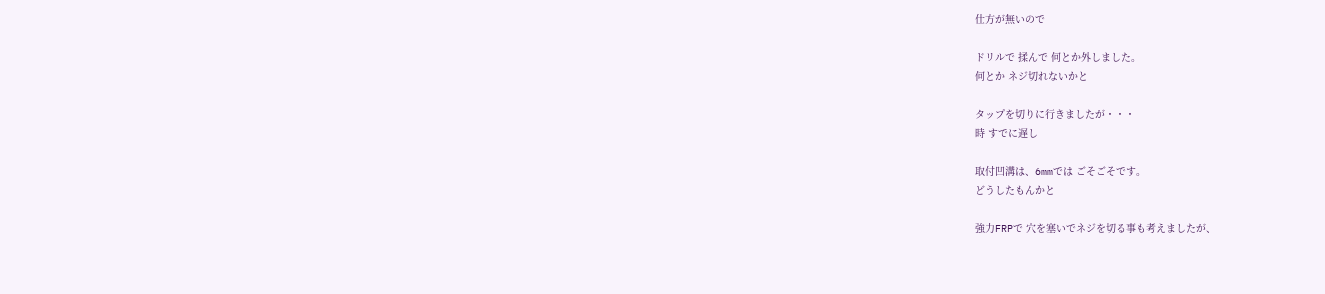仕方が無いので

ドリルで 揉んで 何とか外しました。
何とか ネジ切れないかと

タップを切りに行きましたが・・・
時 すでに遅し

取付凹溝は、6mmでは ごそごそです。
どうしたもんかと

強力FRPで 穴を塞いでネジを切る事も考えましたが、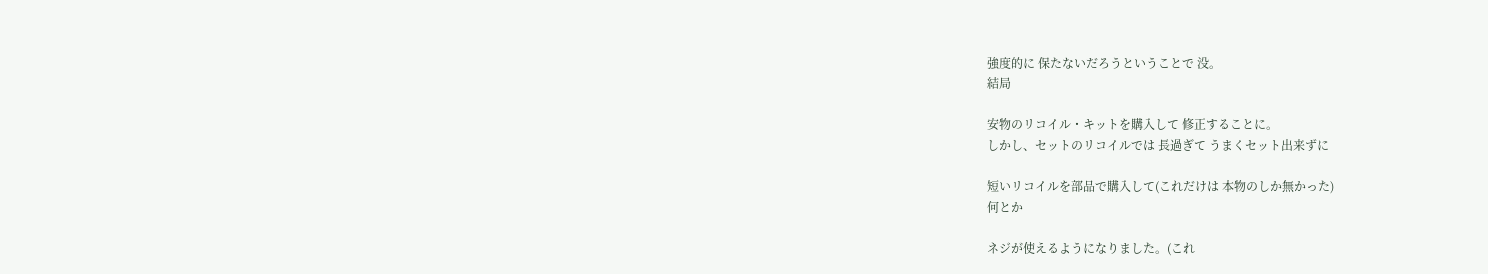強度的に 保たないだろうということで 没。
結局

安物のリコイル・キットを購入して 修正することに。
しかし、セットのリコイルでは 長過ぎて うまくセット出来ずに

短いリコイルを部品で購入して(これだけは 本物のしか無かった)
何とか

ネジが使えるようになりました。(これ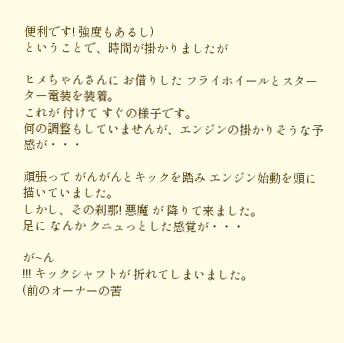便利です! 強度もあるし)
ということで、時間が掛かりましたが

ヒメちゃんさんに お借りした フライホイールとスターター電装を装着。
これが 付けて すぐの様子です。
何の調整もしていませんが、エンジンの掛かりそうな予感が・・・

頑張って がんがんとキックを踏み エンジン始動を頭に描いていました。
しかし、その刹那! 悪魔 が 降りて来ました。
足に なんか クニュっとした感覚が・・・

が~ん
!!! キックシャフトが 折れてしまいました。
(前のオーナーの苦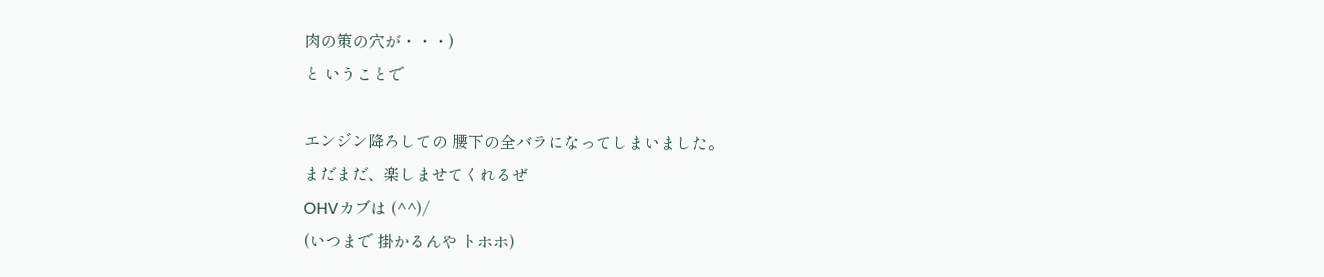肉の策の穴が・・・)
と いうことで

エンジン降ろしての 腰下の全バラになってしまいました。
まだまだ、楽しませてくれるぜ
OHVカブは (^^)/
(いつまで 掛かるんや トホホ)